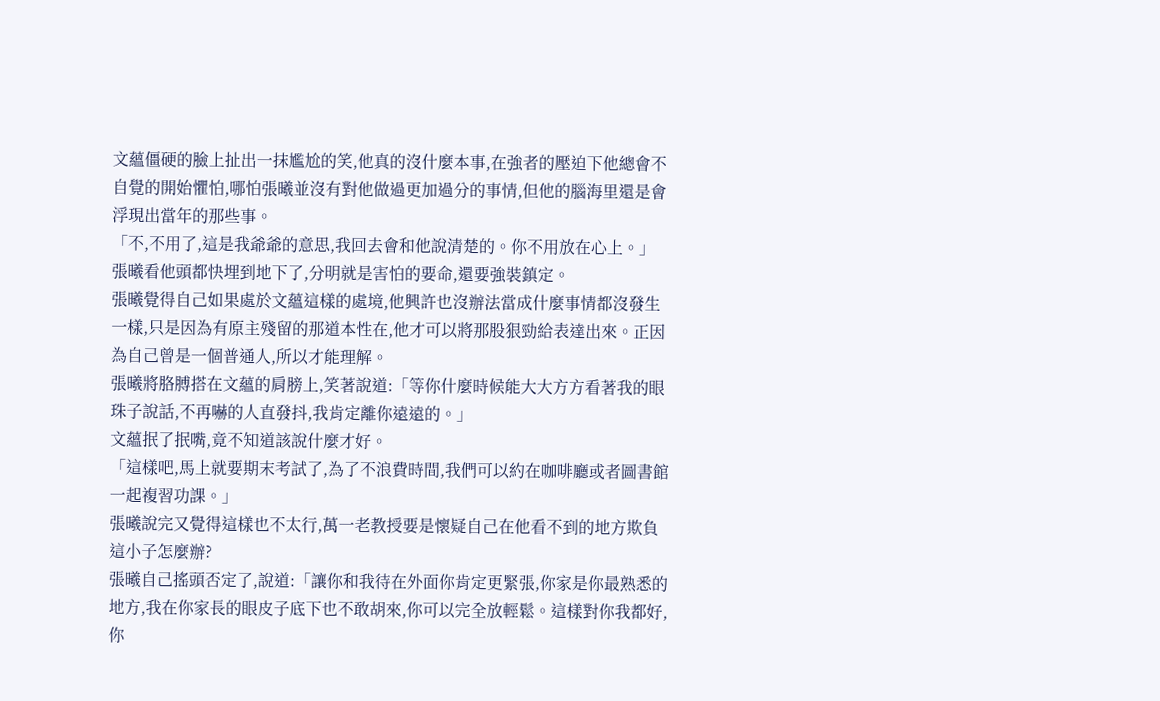文蘊僵硬的臉上扯出一抹尷尬的笑,他真的沒什麼本事,在強者的壓迫下他總會不自覺的開始懼怕,哪怕張曦並沒有對他做過更加過分的事情,但他的腦海里還是會浮現出當年的那些事。
「不,不用了,這是我爺爺的意思,我回去會和他說清楚的。你不用放在心上。」
張曦看他頭都快埋到地下了,分明就是害怕的要命,還要強裝鎮定。
張曦覺得自己如果處於文蘊這樣的處境,他興許也沒辦法當成什麼事情都沒發生一樣,只是因為有原主殘留的那道本性在,他才可以將那股狠勁給表達出來。正因為自己曾是一個普通人,所以才能理解。
張曦將胳膊搭在文蘊的肩膀上,笑著說道:「等你什麼時候能大大方方看著我的眼珠子說話,不再嚇的人直發抖,我肯定離你遠遠的。」
文蘊抿了抿嘴,竟不知道該說什麼才好。
「這樣吧,馬上就要期末考試了,為了不浪費時間,我們可以約在咖啡廳或者圖書館一起複習功課。」
張曦說完又覺得這樣也不太行,萬一老教授要是懷疑自己在他看不到的地方欺負這小子怎麼辦?
張曦自己搖頭否定了,說道:「讓你和我待在外面你肯定更緊張,你家是你最熟悉的地方,我在你家長的眼皮子底下也不敢胡來,你可以完全放輕鬆。這樣對你我都好,你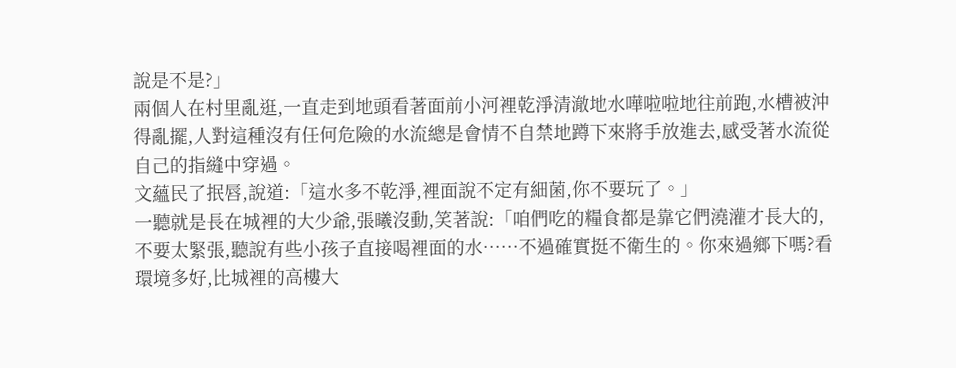說是不是?」
兩個人在村里亂逛,一直走到地頭看著面前小河裡乾淨清澈地水嘩啦啦地往前跑,水槽被沖得亂擺,人對這種沒有任何危險的水流總是會情不自禁地蹲下來將手放進去,感受著水流從自己的指縫中穿過。
文蘊民了抿唇,說道:「這水多不乾淨,裡面說不定有細菌,你不要玩了。」
一聽就是長在城裡的大少爺,張曦沒動,笑著說:「咱們吃的糧食都是靠它們澆灌才長大的,不要太緊張,聽說有些小孩子直接喝裡面的水……不過確實挺不衛生的。你來過鄉下嗎?看環境多好,比城裡的高樓大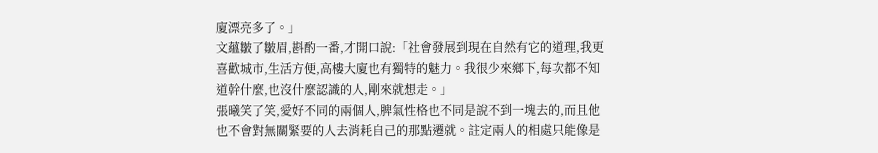廈漂亮多了。」
文蘊皺了皺眉,斟酌一番,才開口說:「社會發展到現在自然有它的道理,我更喜歡城市,生活方便,高樓大廈也有獨特的魅力。我很少來鄉下,每次都不知道幹什麼,也沒什麼認識的人,剛來就想走。」
張曦笑了笑,愛好不同的兩個人,脾氣性格也不同是說不到一塊去的,而且他也不會對無關緊要的人去消耗自己的那點遷就。註定兩人的相處只能像是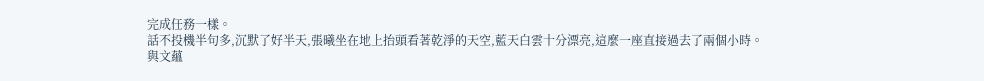完成任務一樣。
話不投機半句多,沉默了好半天,張曦坐在地上抬頭看著乾淨的天空,藍天白雲十分漂亮,這麼一座直接過去了兩個小時。
與文蘊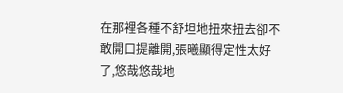在那裡各種不舒坦地扭來扭去卻不敢開口提離開,張曦顯得定性太好了,悠哉悠哉地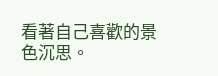看著自己喜歡的景色沉思。